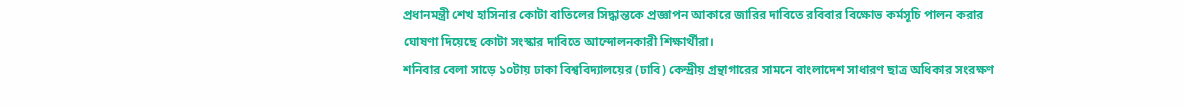প্রধানমন্ত্রী শেখ হাসিনার কোটা বাতিলের সিদ্ধান্তকে প্রজ্ঞাপন আকারে জারির দাবিতে রবিবার বিক্ষোভ কর্মসূচি পালন করার ঘোষণা দিয়েছে কোটা সংস্কার দাবিতে আন্দোলনকারী শিক্ষার্থীরা।
শনিবার বেলা সাড়ে ১০টায় ঢাকা বিশ্ববিদ্যালয়ের (ঢাবি) কেন্দ্রীয় গ্রন্থাগারের সামনে বাংলাদেশ সাধারণ ছাত্র অধিকার সংরক্ষণ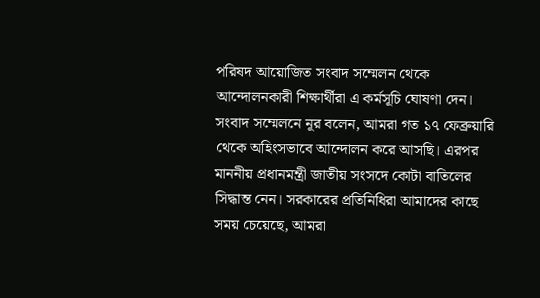পরিষদ আয়োজিত সংবাদ সম্মেলন থেকে আন্দোলনকারী শিক্ষার্থীরা এ কর্মসূচি ঘোষণা দেন।
সংবাদ সম্মেলনে নূর বলেন, আমরা গত ১৭ ফেব্রুয়ারি থেকে অহিংসভাবে আন্দোলন করে আসছি। এরপর মাননীয় প্রধানমন্ত্রী জাতীয় সংসদে কোটা বাতিলের সিদ্ধান্ত নেন। সরকারের প্রতিনিধিরা আমাদের কাছে সময় চেয়েছে, আমরা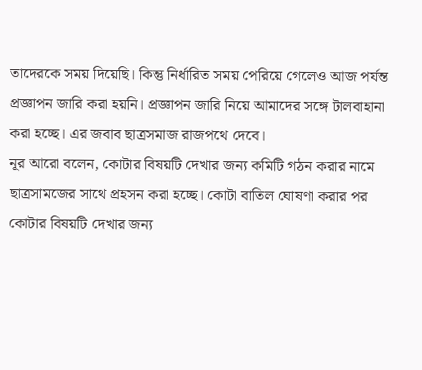তাদেরকে সময় দিয়েছি। কিন্তু নির্ধারিত সময় পেরিয়ে গেলেও আজ পর্যন্ত প্রজ্ঞাপন জারি করা হয়নি। প্রজ্ঞাপন জারি নিয়ে আমাদের সঙ্গে টালবাহানা করা হচ্ছে। এর জবাব ছাত্রসমাজ রাজপথে দেবে।
নূর আরো বলেন, কোটার বিষয়টি দেখার জন্য কমিটি গঠন করার নামে ছাত্রসামজের সাথে প্রহসন করা হচ্ছে। কোটা বাতিল ঘোষণা করার পর কোটার বিষয়টি দেখার জন্য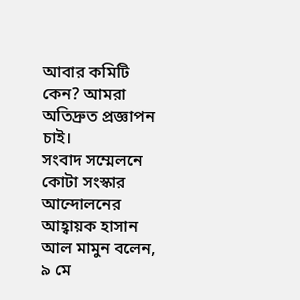আবার কমিটি কেন? আমরা অতিদ্রুত প্রজ্ঞাপন চাই।
সংবাদ সম্মেলনে কোটা সংস্কার আন্দোলনের আহ্বায়ক হাসান আল মামুন বলেন, ৯ মে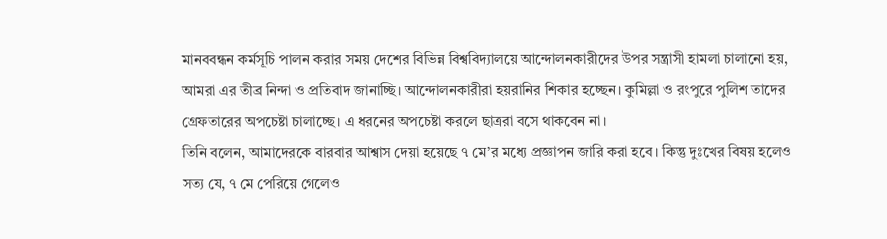মানববন্ধন কর্মসূচি পালন করার সময় দেশের বিভিন্ন বিশ্ববিদ্যালয়ে আন্দোলনকারীদের উপর সন্ত্রাসী হামলা চালানো হয়, আমরা এর তীব্র নিন্দা ও প্রতিবাদ জানাচ্ছি। আন্দোলনকারীরা হয়রানির শিকার হচ্ছেন। কুমিল্লা ও রংপুরে পুলিশ তাদের গ্রেফতারের অপচেষ্টা চালাচ্ছে। এ ধরনের অপচেষ্টা করলে ছাত্ররা বসে থাকবেন না।
তিনি বলেন, আমাদেরকে বারবার আশ্বাস দেয়া হয়েছে ৭ মে’র মধ্যে প্রজ্ঞাপন জারি করা হবে। কিন্তু দুঃখের বিষয় হলেও সত্য যে, ৭ মে পেরিয়ে গেলেও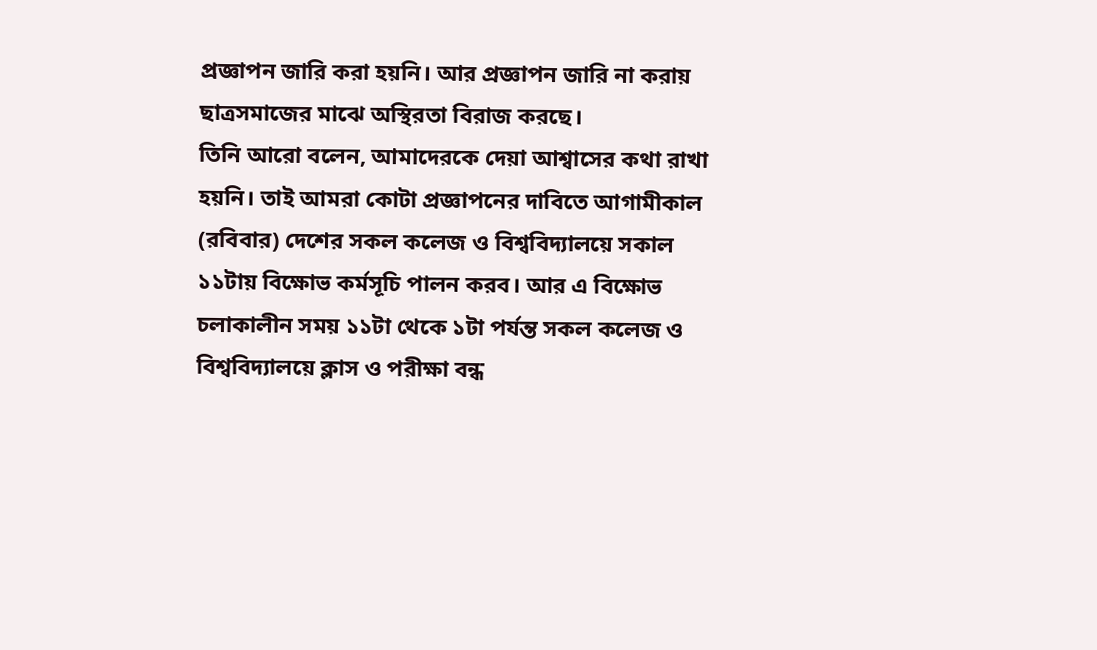প্রজ্ঞাপন জারি করা হয়নি। আর প্রজ্ঞাপন জারি না করায় ছাত্রসমাজের মাঝে অস্থিরতা বিরাজ করছে।
তিনি আরো বলেন, আমাদেরকে দেয়া আশ্বাসের কথা রাখা হয়নি। তাই আমরা কোটা প্রজ্ঞাপনের দাবিতে আগামীকাল (রবিবার) দেশের সকল কলেজ ও বিশ্ববিদ্যালয়ে সকাল ১১টায় বিক্ষোভ কর্মসূচি পালন করব। আর এ বিক্ষোভ চলাকালীন সময় ১১টা থেকে ১টা পর্যন্ত সকল কলেজ ও বিশ্ববিদ্যালয়ে ক্লাস ও পরীক্ষা বন্ধ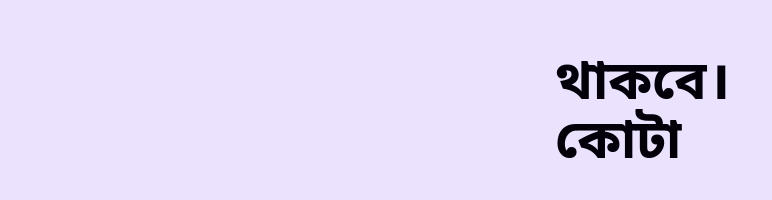থাকবে।
কোটা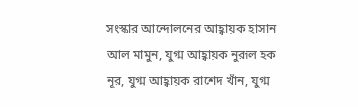সংস্কার আন্দোলনের আহ্বায়ক হাসান আল মামুন, যুগ্ম আহ্বায়ক নুরূল হক নূর, যুগ্ম আহ্বায়ক রাশেদ খাঁন, যুগ্ম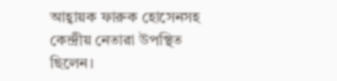আহ্বায়ক ফারুক হোসেনসহ কেন্দ্রীয় নেতারা উপস্থিত ছিলেন।